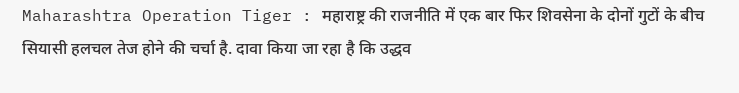Maharashtra Operation Tiger : महाराष्ट्र की राजनीति में एक बार फिर शिवसेना के दोनों गुटों के बीच सियासी हलचल तेज होने की चर्चा है. दावा किया जा रहा है कि उद्धव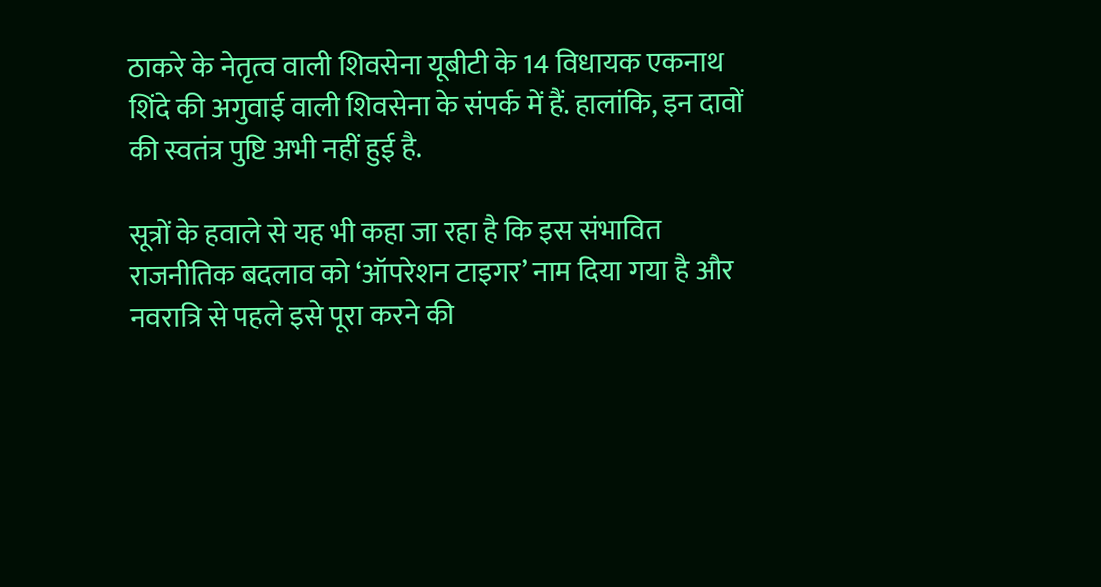ठाकरे के नेतृत्व वाली शिवसेना यूबीटी के 14 विधायक एकनाथ शिंदे की अगुवाई वाली शिवसेना के संपर्क में हैं. हालांकि, इन दावों की स्वतंत्र पुष्टि अभी नहीं हुई है.

सूत्रों के हवाले से यह भी कहा जा रहा है कि इस संभावित राजनीतिक बदलाव को ‘ऑपरेशन टाइगर’ नाम दिया गया है और नवरात्रि से पहले इसे पूरा करने की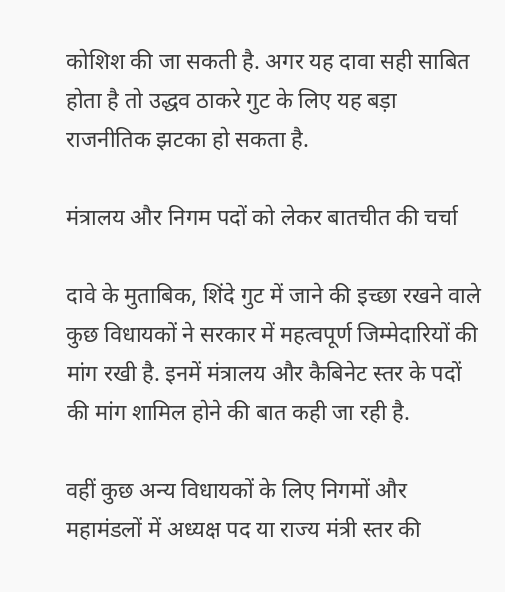कोशिश की जा सकती है. अगर यह दावा सही साबित होता है तो उद्धव ठाकरे गुट के लिए यह बड़ा राजनीतिक झटका हो सकता है.

मंत्रालय और निगम पदों को लेकर बातचीत की चर्चा

दावे के मुताबिक, शिंदे गुट में जाने की इच्छा रखने वाले कुछ विधायकों ने सरकार में महत्वपूर्ण जिम्मेदारियों की मांग रखी है. इनमें मंत्रालय और कैबिनेट स्तर के पदों की मांग शामिल होने की बात कही जा रही है.

वहीं कुछ अन्य विधायकों के लिए निगमों और महामंडलों में अध्यक्ष पद या राज्य मंत्री स्तर की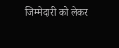जिम्मेदारी को लेकर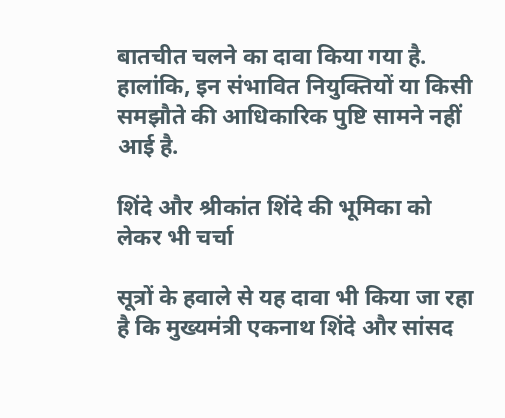बातचीत चलने का दावा किया गया है. हालांकि, इन संभावित नियुक्तियों या किसी समझौते की आधिकारिक पुष्टि सामने नहीं आई है.

शिंदे और श्रीकांत शिंदे की भूमिका को लेकर भी चर्चा

सूत्रों के हवाले से यह दावा भी किया जा रहा है कि मुख्यमंत्री एकनाथ शिंदे और सांसद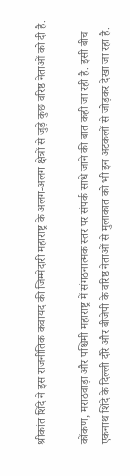श्रीकांत शिंदे ने इस राजनीतिक कवायद की जिम्मेदारी महाराष्ट्र के अलग-अलग क्षेत्रों से जुड़े कुछ वरिष्ठ नेताओं को दी है.

कोंकण, मराठवाड़ा और पश्चिमी महाराष्ट्र में संगठनात्मक स्तर पर संपर्क साधे जाने की बात कही जा रही है. इसी बीच एकनाथ शिंदे के दिल्ली दौरे और बीजेपी के वरिष्ठ नेताओं से मुलाकात को भी इन अटकलों से जोड़कर देखा जा रहा है.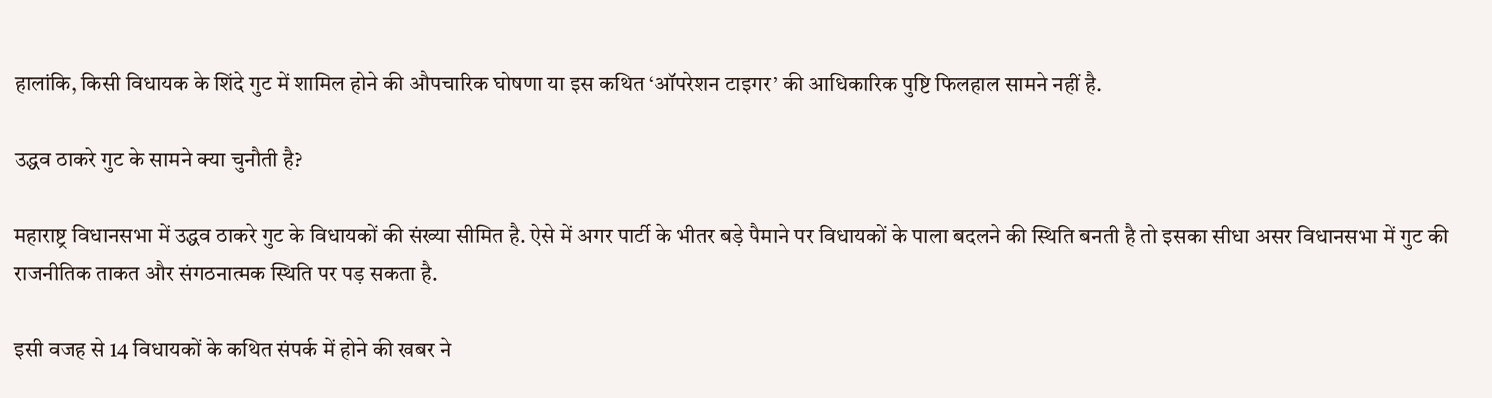हालांकि, किसी विधायक के शिंदे गुट में शामिल होने की औपचारिक घोषणा या इस कथित ‘ऑपरेशन टाइगर’ की आधिकारिक पुष्टि फिलहाल सामने नहीं है.

उद्धव ठाकरे गुट के सामने क्या चुनौती है?

महाराष्ट्र विधानसभा में उद्धव ठाकरे गुट के विधायकों की संख्या सीमित है. ऐसे में अगर पार्टी के भीतर बड़े पैमाने पर विधायकों के पाला बदलने की स्थिति बनती है तो इसका सीधा असर विधानसभा में गुट की राजनीतिक ताकत और संगठनात्मक स्थिति पर पड़ सकता है.

इसी वजह से 14 विधायकों के कथित संपर्क में होने की खबर ने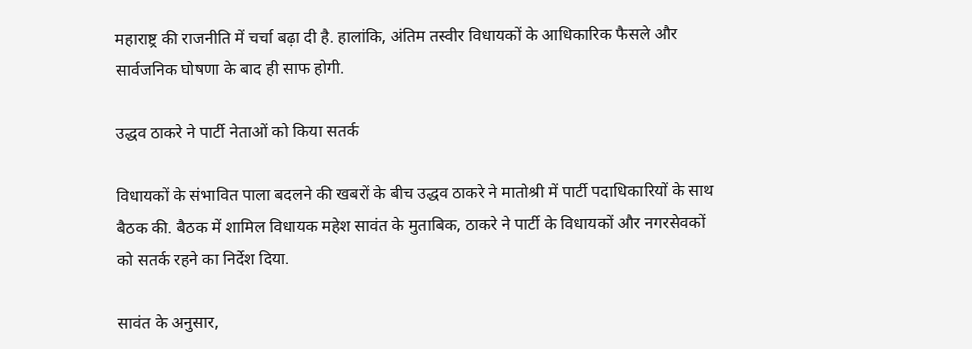महाराष्ट्र की राजनीति में चर्चा बढ़ा दी है. हालांकि, अंतिम तस्वीर विधायकों के आधिकारिक फैसले और सार्वजनिक घोषणा के बाद ही साफ होगी.

उद्धव ठाकरे ने पार्टी नेताओं को किया सतर्क

विधायकों के संभावित पाला बदलने की खबरों के बीच उद्धव ठाकरे ने मातोश्री में पार्टी पदाधिकारियों के साथ बैठक की. बैठक में शामिल विधायक महेश सावंत के मुताबिक, ठाकरे ने पार्टी के विधायकों और नगरसेवकों को सतर्क रहने का निर्देश दिया.

सावंत के अनुसार,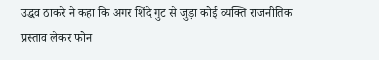उद्धव ठाकरे ने कहा कि अगर शिंदे गुट से जुड़ा कोई व्यक्ति राजनीतिक प्रस्ताव लेकर फोन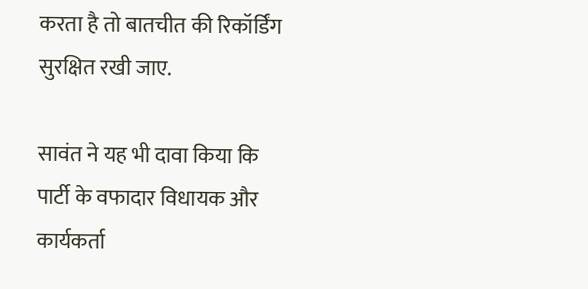करता है तो बातचीत की रिकॉर्डिंग सुरक्षित रखी जाए.

सावंत ने यह भी दावा किया कि पार्टी के वफादार विधायक और कार्यकर्ता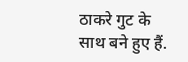ठाकरे गुट के साथ बने हुए हैं.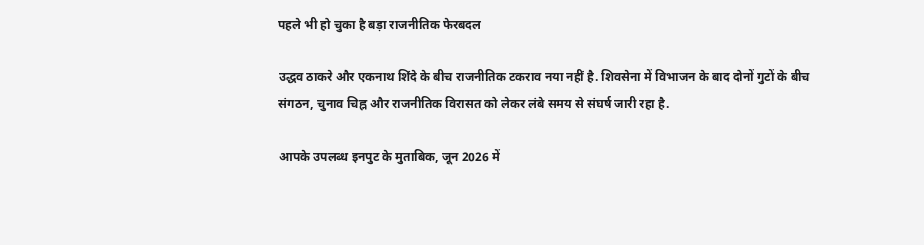पहले भी हो चुका है बड़ा राजनीतिक फेरबदल

उद्धव ठाकरे और एकनाथ शिंदे के बीच राजनीतिक टकराव नया नहीं है. शिवसेना में विभाजन के बाद दोनों गुटों के बीच संगठन, चुनाव चिह्न और राजनीतिक विरासत को लेकर लंबे समय से संघर्ष जारी रहा है.

आपके उपलब्ध इनपुट के मुताबिक, जून 2026 में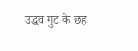उद्धव गुट के छह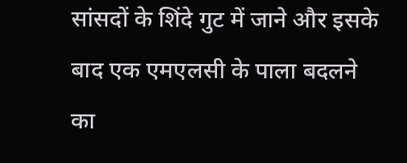सांसदों के शिंदे गुट में जाने और इसके बाद एक एमएलसी के पाला बदलने का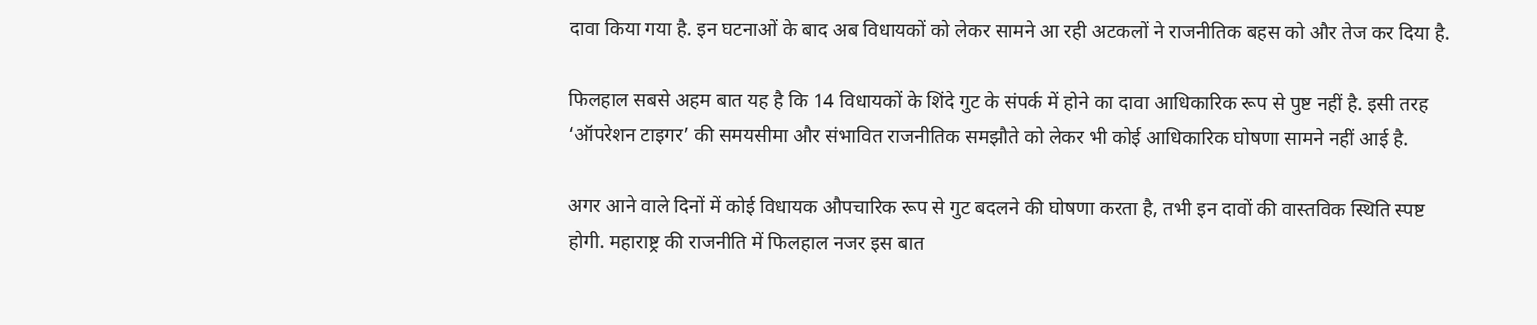दावा किया गया है. इन घटनाओं के बाद अब विधायकों को लेकर सामने आ रही अटकलों ने राजनीतिक बहस को और तेज कर दिया है.

फिलहाल सबसे अहम बात यह है कि 14 विधायकों के शिंदे गुट के संपर्क में होने का दावा आधिकारिक रूप से पुष्ट नहीं है. इसी तरह ‘ऑपरेशन टाइगर’ की समयसीमा और संभावित राजनीतिक समझौते को लेकर भी कोई आधिकारिक घोषणा सामने नहीं आई है.

अगर आने वाले दिनों में कोई विधायक औपचारिक रूप से गुट बदलने की घोषणा करता है, तभी इन दावों की वास्तविक स्थिति स्पष्ट होगी. महाराष्ट्र की राजनीति में फिलहाल नजर इस बात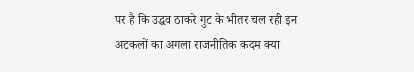पर है कि उद्धव ठाकरे गुट के भीतर चल रही इन अटकलों का अगला राजनीतिक कदम क्या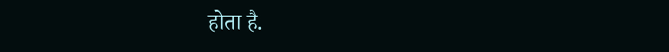होता है.